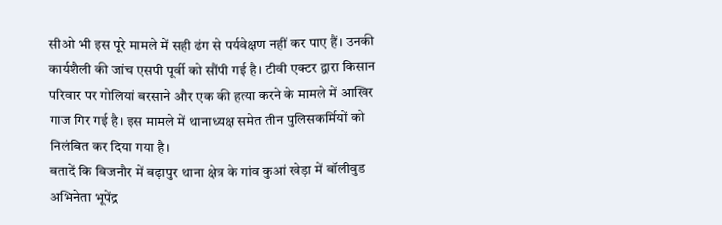सीओ भी इस पूरे मामले में सही ढंग से पर्यवेक्षण नहीं कर पाए हैं। उनकी कार्यशैली की जांच एसपी पूर्वी को सौंपी गई है। टीवी एक्टर द्वारा किसान परिवार पर गोलियां बरसाने और एक की हत्या करने के मामले में आखिर गाज गिर गई है। इस मामले में थानाध्यक्ष समेत तीन पुलिसकर्मियों को निलंबित कर दिया गया है।
बतादें कि बिजनौर में बढ़ापुर थाना क्षेत्र के गांव कुआं खेड़ा में बॉलीवुड अभिनेता भूपेंद्र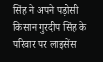सिंह ने अपने पड़ोसी किसान गुरदीप सिंह के परिवार पर लाइसेंस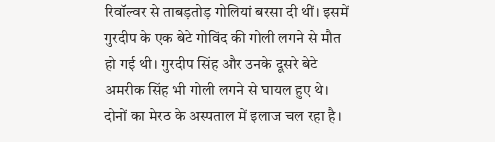रिवॉल्वर से ताबड़तोड़ गोलियां बरसा दी थीं। इसमें गुरदीप के एक बेटे गोविंद की गोली लगने से मौत हो गई थी। गुरदीप सिंह और उनके दूसरे बेटे अमरीक सिंह भी गोली लगने से घायल हुए थे। दोनों का मेरठ के अस्पताल में इलाज चल रहा है।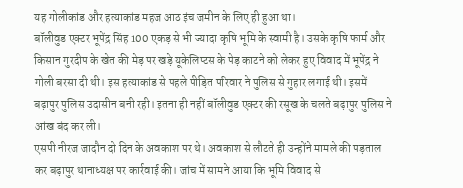यह गोलीकांड और हत्याकांड महज आठ इंच जमीन के लिए ही हुआ था।
बॉलीवुड एक्टर भूपेंद्र सिंह 100 एकड़ से भी ज्यादा कृषि भूमि के स्वामी है। उसके कृषि फार्म और किसान गुरदीप के खेत की मेड़ पर खड़े यूकेलिप्टस के पेड़ काटने को लेकर हुए विवाद में भूपेंद्र ने गोली बरसा दी थी। इस हत्याकांड से पहले पीड़ित परिवार ने पुलिस से गुहार लगाई थी। इसमें बढ़ापुर पुलिस उदासीन बनी रही। इतना ही नहीं बॉलीवुड एक्टर की रसूख के चलते बढ़ापुर पुलिस ने आंख बंद कर ली।
एसपी नीरज जादौन दो दिन के अवकाश पर थे। अवकाश से लौटते ही उन्होंने मामले की पड़ताल कर बढ़ापुर थानाध्यक्ष पर कार्रवाई की। जांच में सामने आया कि भूमि विवाद से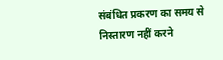संबंधित प्रकरण का समय से निस्तारण नहीं करने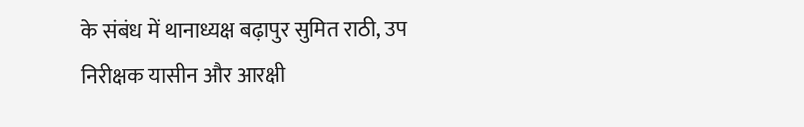के संबंध में थानाध्यक्ष बढ़ापुर सुमित राठी, उप निरीक्षक यासीन और आरक्षी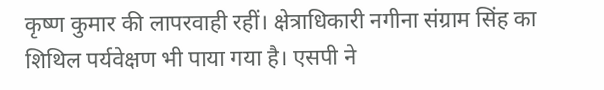कृष्ण कुमार की लापरवाही रहीं। क्षेत्राधिकारी नगीना संग्राम सिंह का शिथिल पर्यवेक्षण भी पाया गया है। एसपी ने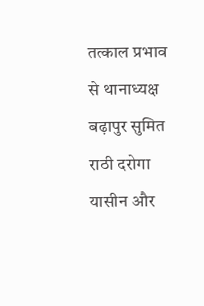तत्काल प्रभाव से थानाध्यक्ष बढ़ापुर सुमित राठी दरोगा यासीन और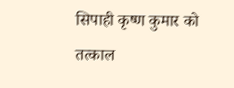सिपाही कृष्ण कुमार को तत्काल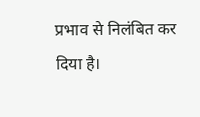प्रभाव से निलंबित कर दिया है।